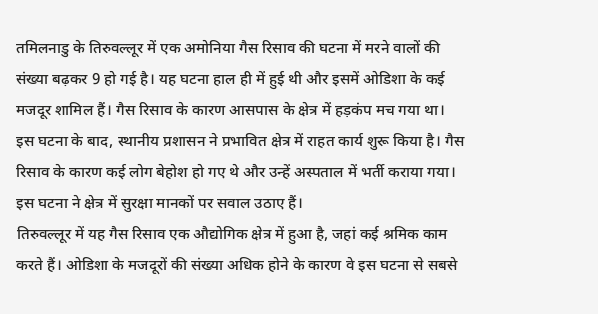तमिलनाडु के तिरुवल्लूर में एक अमोनिया गैस रिसाव की घटना में मरने वालों की संख्या बढ़कर 9 हो गई है। यह घटना हाल ही में हुई थी और इसमें ओडिशा के कई मजदूर शामिल हैं। गैस रिसाव के कारण आसपास के क्षेत्र में हड़कंप मच गया था।
इस घटना के बाद, स्थानीय प्रशासन ने प्रभावित क्षेत्र में राहत कार्य शुरू किया है। गैस रिसाव के कारण कई लोग बेहोश हो गए थे और उन्हें अस्पताल में भर्ती कराया गया। इस घटना ने क्षेत्र में सुरक्षा मानकों पर सवाल उठाए हैं।
तिरुवल्लूर में यह गैस रिसाव एक औद्योगिक क्षेत्र में हुआ है, जहां कई श्रमिक काम करते हैं। ओडिशा के मजदूरों की संख्या अधिक होने के कारण वे इस घटना से सबसे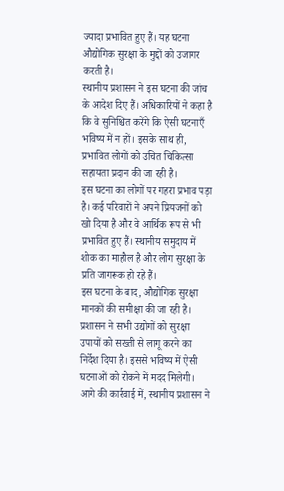ज्यादा प्रभावित हुए हैं। यह घटना औद्योगिक सुरक्षा के मुद्दों को उजागर करती है।
स्थानीय प्रशासन ने इस घटना की जांच के आदेश दिए हैं। अधिकारियों ने कहा है कि वे सुनिश्चित करेंगे कि ऐसी घटनाएँ भविष्य में न हों। इसके साथ ही, प्रभावित लोगों को उचित चिकित्सा सहायता प्रदान की जा रही है।
इस घटना का लोगों पर गहरा प्रभाव पड़ा है। कई परिवारों ने अपने प्रियजनों को खो दिया है और वे आर्थिक रूप से भी प्रभावित हुए हैं। स्थानीय समुदाय में शोक का माहौल है और लोग सुरक्षा के प्रति जागरूक हो रहे हैं।
इस घटना के बाद, औद्योगिक सुरक्षा मानकों की समीक्षा की जा रही है। प्रशासन ने सभी उद्योगों को सुरक्षा उपायों को सख्ती से लागू करने का निर्देश दिया है। इससे भविष्य में ऐसी घटनाओं को रोकने में मदद मिलेगी।
आगे की कार्रवाई में, स्थानीय प्रशासन ने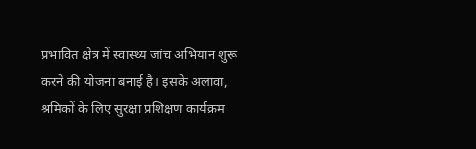प्रभावित क्षेत्र में स्वास्थ्य जांच अभियान शुरू करने की योजना बनाई है। इसके अलावा, श्रमिकों के लिए सुरक्षा प्रशिक्षण कार्यक्रम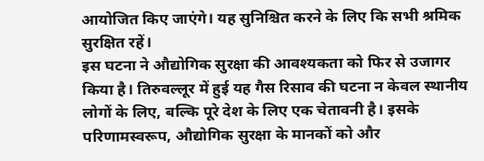आयोजित किए जाएंगे। यह सुनिश्चित करने के लिए कि सभी श्रमिक सुरक्षित रहें।
इस घटना ने औद्योगिक सुरक्षा की आवश्यकता को फिर से उजागर किया है। तिरुवल्लूर में हुई यह गैस रिसाव की घटना न केवल स्थानीय लोगों के लिए, बल्कि पूरे देश के लिए एक चेतावनी है। इसके परिणामस्वरूप, औद्योगिक सुरक्षा के मानकों को और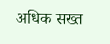अधिक सख्त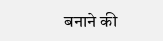बनाने की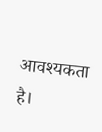आवश्यकता है।